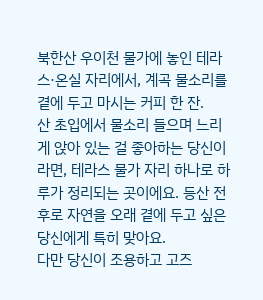북한산 우이천 물가에 놓인 테라스·온실 자리에서, 계곡 물소리를 곁에 두고 마시는 커피 한 잔.
산 초입에서 물소리 들으며 느리게 앉아 있는 걸 좋아하는 당신이라면, 테라스 물가 자리 하나로 하루가 정리되는 곳이에요. 등산 전후로 자연을 오래 곁에 두고 싶은 당신에게 특히 맞아요.
다만 당신이 조용하고 고즈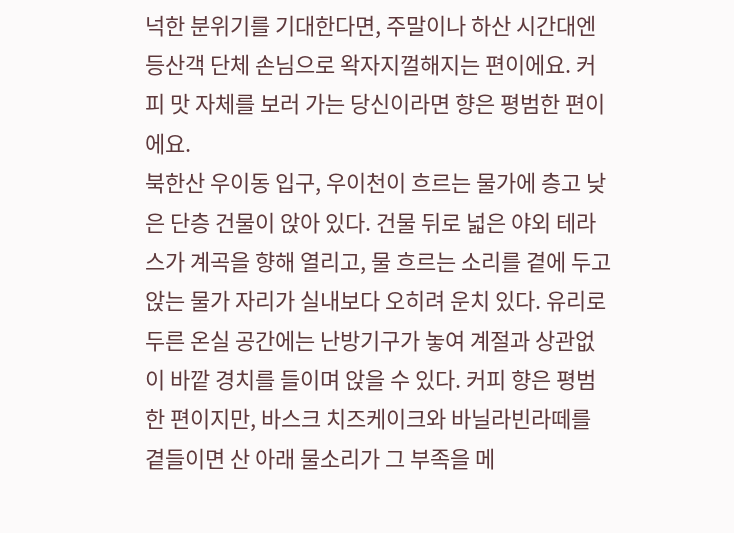넉한 분위기를 기대한다면, 주말이나 하산 시간대엔 등산객 단체 손님으로 왁자지껄해지는 편이에요. 커피 맛 자체를 보러 가는 당신이라면 향은 평범한 편이에요.
북한산 우이동 입구, 우이천이 흐르는 물가에 층고 낮은 단층 건물이 앉아 있다. 건물 뒤로 넓은 야외 테라스가 계곡을 향해 열리고, 물 흐르는 소리를 곁에 두고 앉는 물가 자리가 실내보다 오히려 운치 있다. 유리로 두른 온실 공간에는 난방기구가 놓여 계절과 상관없이 바깥 경치를 들이며 앉을 수 있다. 커피 향은 평범한 편이지만, 바스크 치즈케이크와 바닐라빈라떼를 곁들이면 산 아래 물소리가 그 부족을 메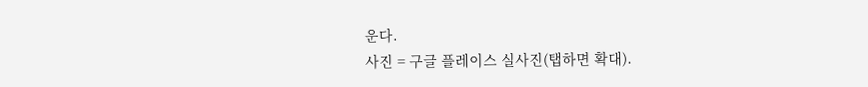운다.
사진 = 구글 플레이스 실사진(탭하면 확대).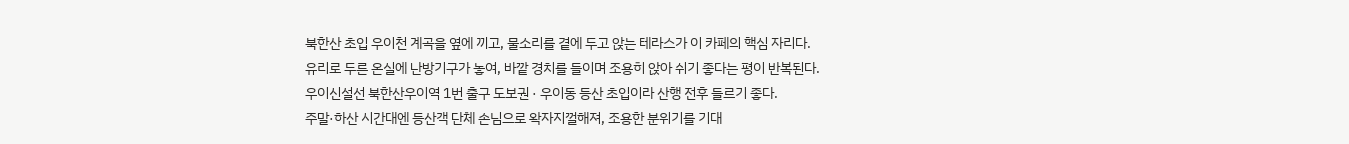북한산 초입 우이천 계곡을 옆에 끼고, 물소리를 곁에 두고 앉는 테라스가 이 카페의 핵심 자리다.
유리로 두른 온실에 난방기구가 놓여, 바깥 경치를 들이며 조용히 앉아 쉬기 좋다는 평이 반복된다.
우이신설선 북한산우이역 1번 출구 도보권 · 우이동 등산 초입이라 산행 전후 들르기 좋다.
주말·하산 시간대엔 등산객 단체 손님으로 왁자지껄해져, 조용한 분위기를 기대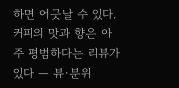하면 어긋날 수 있다.
커피의 맛과 향은 아주 평범하다는 리뷰가 있다 — 뷰·분위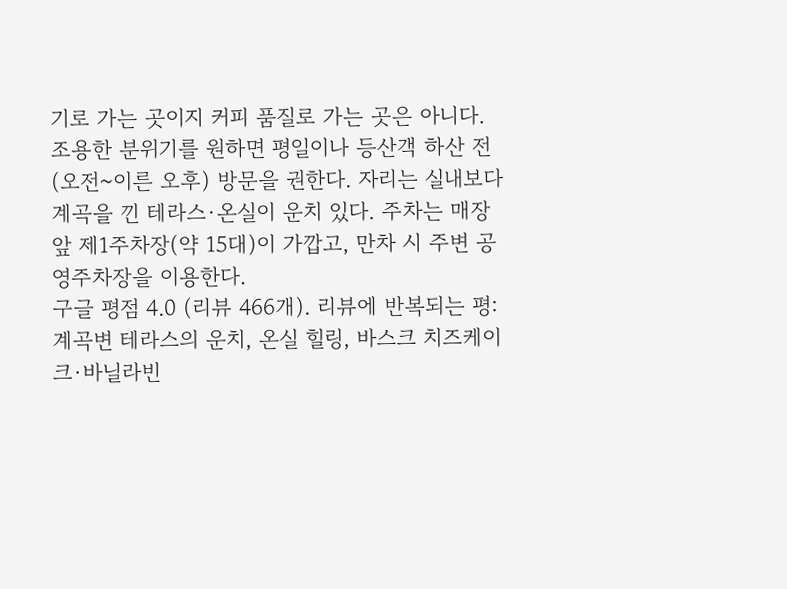기로 가는 곳이지 커피 품질로 가는 곳은 아니다.
조용한 분위기를 원하면 평일이나 등산객 하산 전(오전~이른 오후) 방문을 권한다. 자리는 실내보다 계곡을 낀 테라스·온실이 운치 있다. 주차는 매장 앞 제1주차장(약 15대)이 가깝고, 만차 시 주변 공영주차장을 이용한다.
구글 평점 4.0 (리뷰 466개). 리뷰에 반복되는 평: 계곡변 테라스의 운치, 온실 힐링, 바스크 치즈케이크·바닐라빈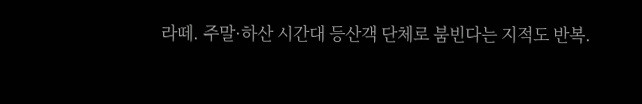라떼. 주말·하산 시간대 등산객 단체로 붐빈다는 지적도 반복.